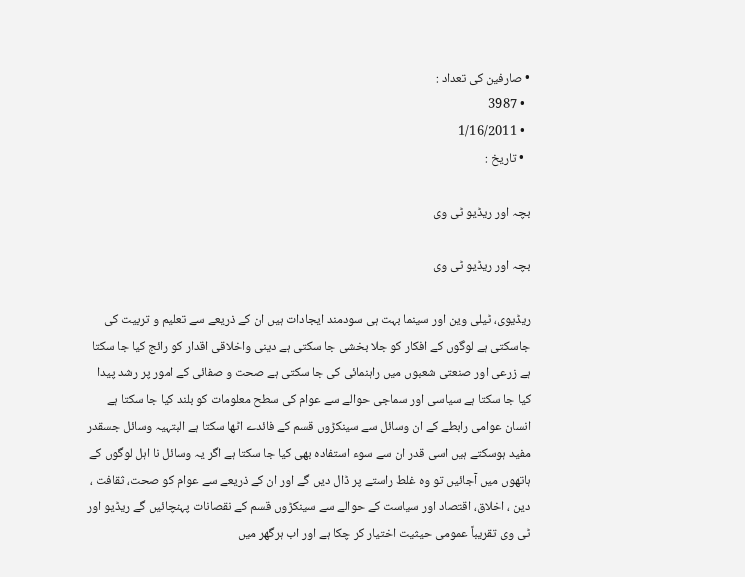• صارفین کی تعداد :
  • 3987
  • 1/16/2011
  • تاريخ :

بچہ اور ریڈیو ٹى وی

بچہ اور ریڈیو ٹى وی

ریڈیوی، ٹیلى وین اور سینما بہت ہى سودمند ایجادات ہیں ان کے ذریعے سے تعلیم و تربیت کى جاسکتى ہے لوگوں کے افکار کو جلا بخشى جا سکتى ہے دینى واخلاقى اقدار کو رائج کیا جا سکتا ہے زرعى اور صنعتى شعبوں میں راہنمائی کى جا سکتى ہے صحت و صفائی کے امور پر رشد پیدا کیا جا سکتا ہے سیاسى اور سماجى حوالے سے عوام کى سطح معلومات کو بلند کیا جا سکتا ہے انسان عوامى رابطے کے ان وسائل سے سینکڑوں قسم کے فائدے اٹھا سکتا ہے البتہیہ وسائل جسقدر مفید ہوسکتے ہیں اسى قدر ان سے سوء استفادہ بھى کیا جا سکتا ہے اگر یہ وسائل نا اہل لوگوں کے ہاتھوں میں آجائیں تو وہ غلط راستے پر ڈال دیں گے اور ان کے ذریعے سے عوام کو صحت، ثقافت ، دین ، اخلاق، اقتصاد اور سیاست کے حوالے سے سینکڑوں قسم کے نقصانات پہنچائیں گے ریڈیو اور ٹى وى تقریباً عمومى حیثیت اختیار کر چکا ہے اور اب ہرگھر میں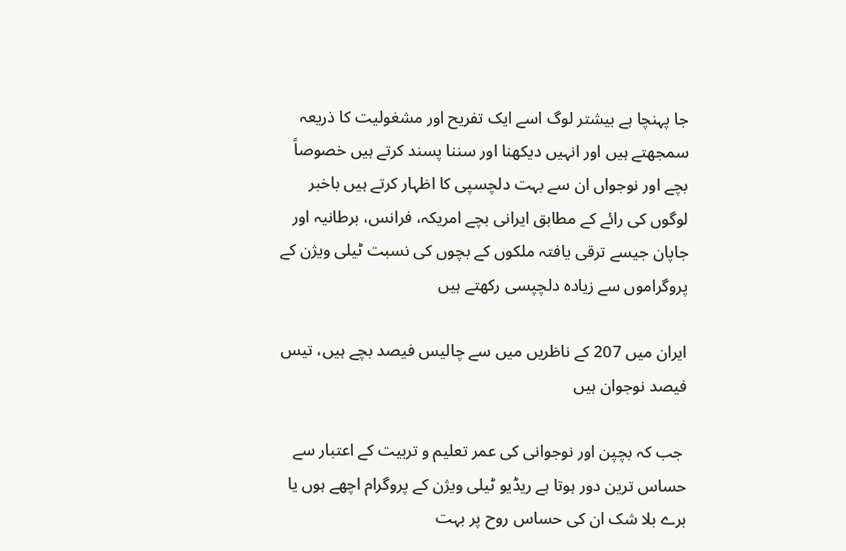جا پہنچا ہے بیشتر لوگ اسے ایک تفریح اور مشغولیت کا ذریعہ سمجھتے ہیں اور انہیں دیکھنا اور سننا پسند کرتے ہیں خصوصاً بچے اور نوجواں ان سے بہت دلچسپى کا اظہار کرتے ہیں باخبر لوگوں کى رائے کے مطابق ایرانى بچے امریکہ، فرانس، برطانیہ اور جاپان جیسے ترقى یافتہ ملکوں کے بچوں کى نسبت ٹیلى ویژن کے پروگراموں سے زیادہ دلچپسى رکھتے ہیں

ایران میں 207 کے ناظریں میں سے چالیس فیصد بچے ہیں، تیس فیصد نوجوان ہیں

 جب کہ بچپن اور نوجوانى کى عمر تعلیم و تربیت کے اعتبار سے حساس ترین دور ہوتا ہے ریڈیو ٹیلى ویژن کے پروگرام اچھے ہوں یا برے بلا شک ان کى حساس روح پر بہت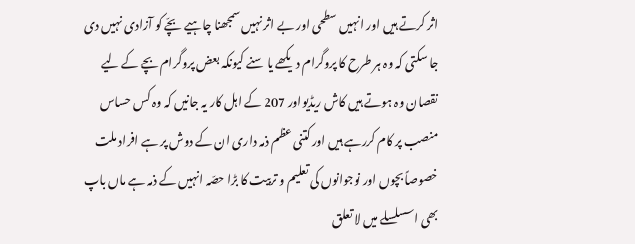اثر کرتے ہیں اور انہیں سطحى اور بے اثر نہیں سمجھنا چاہیے بچّے کو آزادى نہیں دى جا سکتى کہ وہ ہر طرح کا پروگرام دیکھے یا سنے کیونکہ بعض پروگرام بچے کے لیے نقصان وہ ہوتے ہیں کاش ریڈیواور 207 کے اہل کار یہ جانیں کہ وہ کس حساس منصب پر کام کررہے ہیں اور کتنى عظم ذمہ دارى ان کے دوش پر ہے افراد ملت خصوصاً بچوں اور نوجوانوں کى تعلیم و تربیت کا بڑا حصّہ انہیں کے ذمہ ہے ماں باپ بھى اسسلسلے میں لا تعلق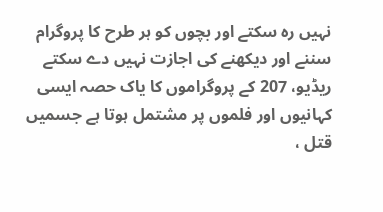نہیں رہ سکتے اور بچوں کو ہر طرح کا پروگرام سننے اور دیکھنے کى اجازت نہیں دے سکتے ریڈیو، 207 کے پروگراموں کا یاک حصہ ایسى کہانیوں اور فلموں پر مشتمل ہوتا ہے جسمیں قتل ،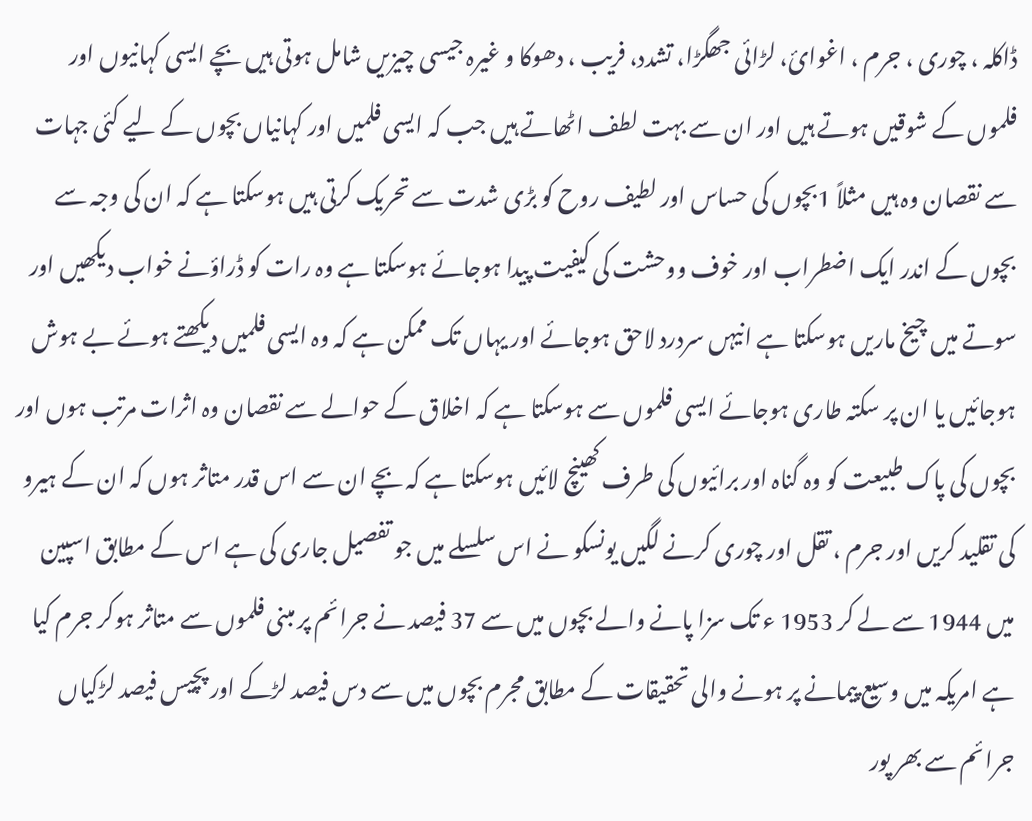ڈاکلہ ، چورى ، جرم ، اغوائ، لڑائی جھگڑا، تشدد، فریب ، دھوکا و غیرہ جیسى چیزیں شامل ہوتى ہیں بچے ایسى کہانیوں اور فلموں کے شوقیں ہوتے ہیں اور ان سے بہت لطف اٹھاتے ہیں جب کہ ایسى فلمیں اور کہانیاں بچوں کے لیے کئی جہات سے نقصان وہ ہیں مثلاً 1بچوں کى حساس اور لطیف روح کو بڑى شدت سے تحریک کرتى ہیں ہوسکتا ہے کہ ان کى وجہ سے بچوں کے اندر ایک اضطراب اور خوف ووحشت کى کیفیت پیدا ہوجائے ہوسکتا ہے وہ رات کو ڈراؤنے خواب دیکھیں اور سوتے میں چیخ ماریں ہوسکتا ہے انیہں سردرد لاحق ہوجائے اور یہاں تک ممکن ہے کہ وہ ایسى فلمیں دیکھتے ہوئے بے ہوش ہوجائیں یا ان پر سکتہ طارى ہوجائے ایسى فلموں سے ہوسکتا ہے کہ اخلاق کے حوالے سے نقصان وہ اثرات مرتب ہوں اور بچوں کى پاک طبیعت کو وہ گناہ اور برائیوں کى طرف کھینچ لائیں ہوسکتا ہے کہ بچے ان سے اس قدر متاثر ہوں کہ ان کے ہیرو کى تقلید کریں اور جرم ، تقل اور چورى کرنے لگیں یونسکو نے اس سلسلے میں جو تفصیل جارى کى ہے اس کے مطابق اسپین میں 1944 سے لے کر 1953 ء تک سزا پانے والے بچوں میں سے 37 فیصد نے جرائم پر مبنى فلموں سے متاثر ہوکر جرم کیا ہے امریکہ میں وسیع پیمانے پر ہونے والى تحقیقات کے مطابق مجرم بچوں میں سے دس فیصد لڑکے اور پچیس فیصد لڑکیاں جرائم سے بھر پور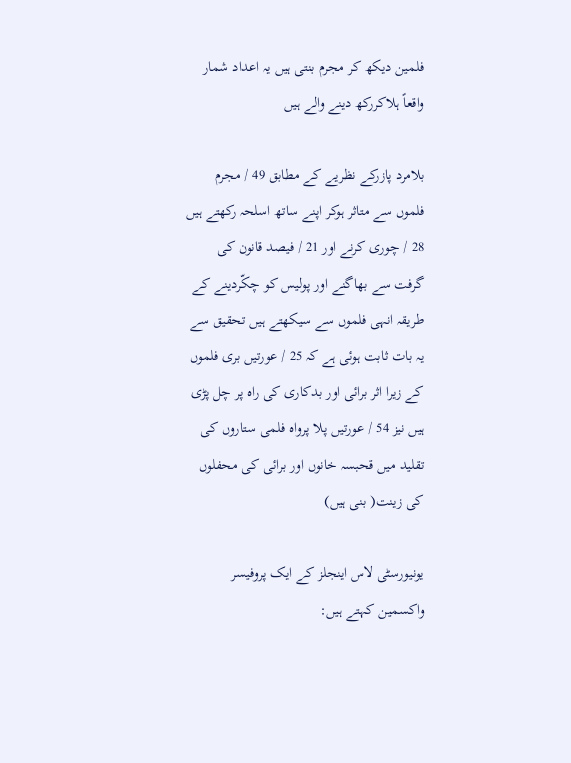فلمین دیکھ کر مجرم بنتى ہیں یہ اعداد شمار واقعاً ہلاکررکھ دینے والے ہیں

بلامرد پازرکے نظریے کے مطابق 49 / مجرم فلموں سے متاثر ہوکر اپنے ساتھ اسلحہ رکھتے ہیں 28 / چورى کرنے اور 21 / فیصد قانون کى گرفت سے بھاگنے اور پولیس کو چکّردینے کے طریقہ انہى فلموں سے سیکھتے ہیں تحقیق سے یہ بات ثابت ہوئی ہے کہ 25 / عورتیں برى فلموں کے زیرا اثر برائی اور بدکارى کى راہ پر چل پڑى ہیں نیز 54 / عورتیں پلا پرواہ فلمى ستاروں کى تقلید میں قحبسہ خانوں اور برائی کى محفلوں کى زینت( بنى ہیں)

یونیورسٹى لاس اینجلز کے ایک پروفیسر واکسمین کہتے ہیں: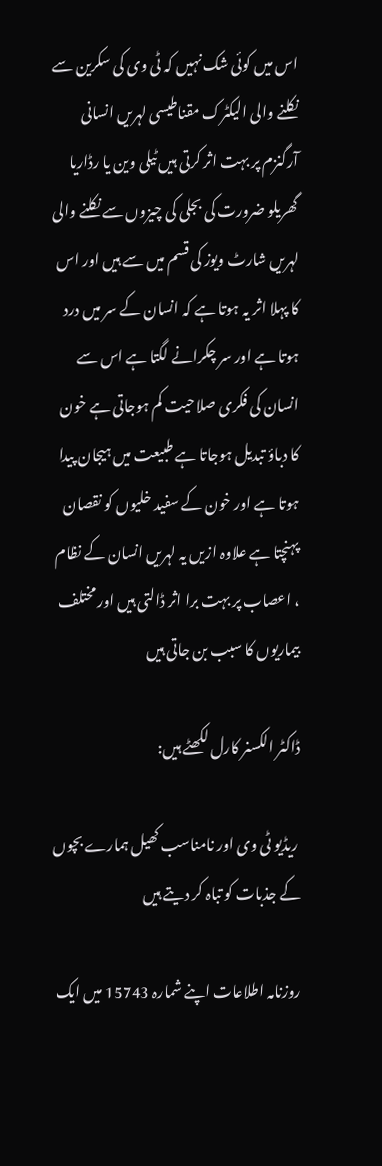اس میں کوئی شک نہیں کہ ٹى وى کى سکرین سے نکلنے والى الیکٹرک مقناطیسى لہریں انسانى آرگنزم پر بہت اثر کرتى ہیں ٹیلى وین یا رڈاریا گھریلو ضرورت کى بجلى کى چیزوں سے نکلنے والى لہریں شارٹ ویوز کى قسم میں سے ہیں اور اس کا پہلا اثر یہ ہوتا ہے کہ انسان کے سر میں درد ہوتا ہے اور سر چکرانے لگتا ہے اس سے انسان کى فکرى صلاحیت کم ہوجاتى ہے خون کا دباؤ تبدیل ہوجاتا ہے طبیعت میں ہیجان پیدا ہوتا ہے اور خون کے سفید خلیوں کو نقصان پہنچتا ہے علاوہ ازیں یہ لہریں انسان کے نظام ، اعصاب پر بہت برا اثر ڈالتى ہیں اور مختلف بیماریوں کا سبب بن جاتى ہیں

ڈاکٹر الکسنر کارل لکھٹے ہیں:

 ریڈیو ٹى وى اور نامناسب کھیل ہمارے بچوں کے جذبات کو تباہ کر دیتے ہیں

روزنامہ اطلاعات اپنے شمارہ 15743 میں ایک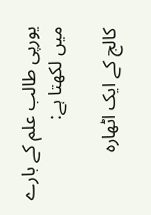یورپى طالب علم کے بارے میں لکھتا ہے:

کالج کے ایک اٹھارہ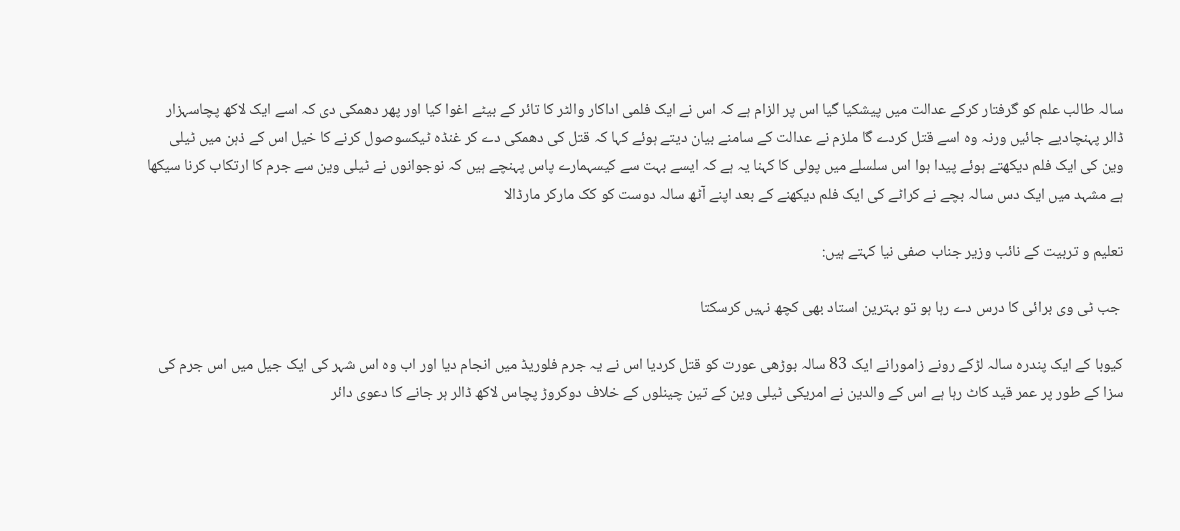سالہ طالب علم کو گرفتار کرکے عدالت میں پیشکیا گیا اس پر الزام ہے کہ اس نے ایک فلمى اداکار والٹر کا تائر کے بیٹے اغوا کیا اور پھر دھمکى دى کہ اسے ایک لاکھ پچاسہزار ڈالر پہنچادیے جائیں ورنہ وہ اسے قتل کردے گا ملزم نے عدالت کے سامنے بیان دیتے ہوئے کہا کہ قتل کى دھمکى دے کر غنڈہ ٹیکسوصول کرنے کا خیل اس کے ذہن میں ٹیلى وین کى ایک فلم دیکھتے ہوئے پیدا ہوا اس سلسلے میں پولى کا کہنا یہ ہے کہ ایسے بہت سے کیسہمارے پاس پہنچے ہیں کہ نوجوانوں نے ٹیلى وین سے جرم کا ارتکاب کرنا سیکھا ہے مشہد میں ایک دس سالہ بچے نے کراٹے کى ایک فلم دیکھنے کے بعد اپنے آٹھ سالہ دوست کو کک مارکر مارڈالا

تعلیم و تربیت کے نائب وزیر جناب صفى نیا کہتے ہیں:

 جب ٹى وى برائی کا درس دے رہا ہو تو بہترین استاد بھى کچھ نہیں کرسکتا

کیوبا کے ایک پندرہ سالہ لڑکے رونے زامورانے ایک 83 سالہ بوڑھى عورت کو قتل کردیا اس نے یہ جرم فلوریڈ میں انجام دیا اور اب وہ اس شہر کى ایک جیل میں اس جرم کى سزا کے طور پر عمر قید کاٹ رہا ہے اس کے والدین نے امریکى ٹیلى وین کے تین چینلوں کے خلاف دوکروڑ پچاس لاکھ ڈالر ہر جانے کا دعوى دائر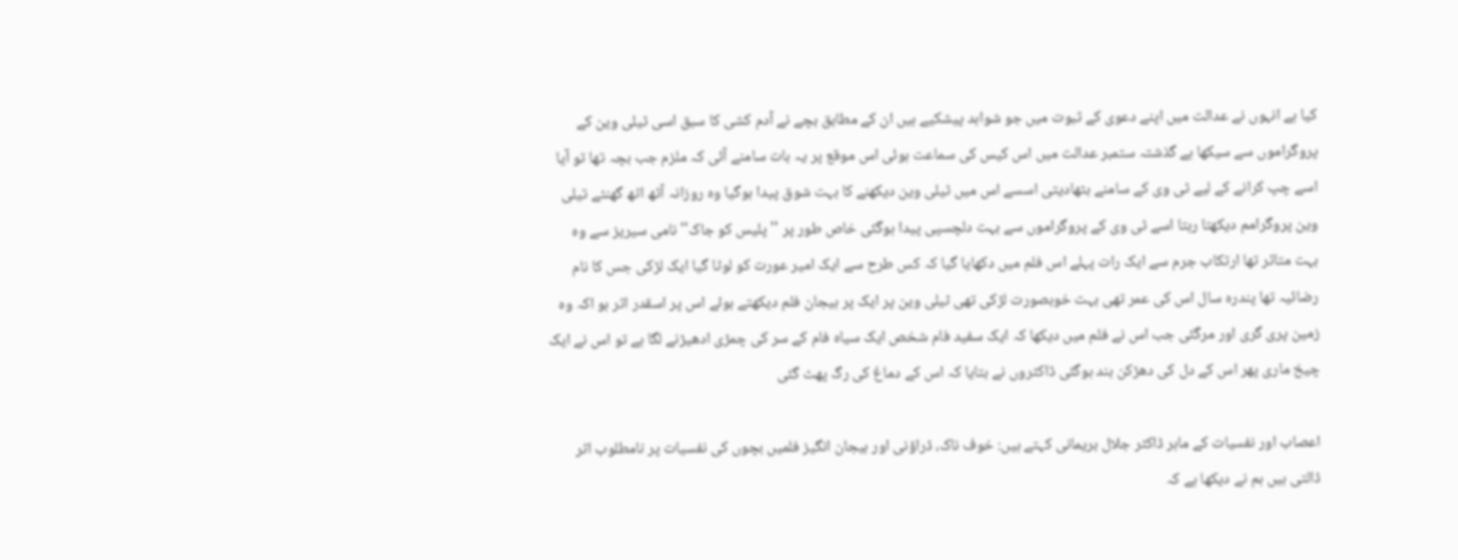کیا ہے انہوں نے عدالت میں اپنے دعوى کے ثبوت میں جو شواہد پیشکیے ہیں ان کے مطابق بچے نے آدم کشى کا سبق اسى ٹیلى وین کے پروگراموں سے سیکھا ہے گذشتہ ستمبر عدالت میں اس کیس کى سماعت ہوئی اس موقع پر یہ بات سامنے آئی کہ ملزم جب بچہ تھا تو آیا اسے چپ کرانے کے لیے ٹى وى کے سامنے بٹھادیتى اسسے اس میں ٹیلى وین دیکھنے کا بہت شوق پیدا ہوگیا وہ روزانہ آٹھ اٹھ گھنٹے تیلى وین پروگرامم دیکھتا رہتا اسے ٹى وى کے پروگراموں سے بہت دلچسپى پیدا ہوگئی خاص طور پر '' پلیس کو جاک'' نامى سیریز سے وہ بہت متاثر تھا ارتکاب جرم سے ایک رات پہلے اس فلم میں دکھایا گیا کہ کس طرح سے ایک امیر عورت کو لوٹا گیا ایک لڑکى جس کا نام رضائیہ تھا پندرہ سال اس کى عمر تھى بہت خوبصورت لڑکى تھى ٹیلى وین پر ایک پر ہیجان فلم دیکھتے ہوئے اس پر اسقدر اثر ہو اکہ وہ زمین پرى گرى اور مرگئی جب اس نے فلم میں دیکھا کہ ایک سفید فام شخص ایک سیاہ فام کے سر کى چمڑى ادھیڑنے لگا ہے تو اس نے ایک چیخ مارى پھر اس کے دل کى دھڑکن بند ہوگئی ڈاکٹروں نے بتایا کہ اس کے دماغ کى رگ پھٹ گئی

اعصاب اور نفسیات کے ماہر ڈاکٹر جلال بریمانى کہتے ہیں: خوف ناک، ڈراؤنى اور ہیجان انگیز فلمیں بچوں کى نفسیات پر نامطلوب اثر ڈالتى ہیں ہم نے دیکھا ہے کہ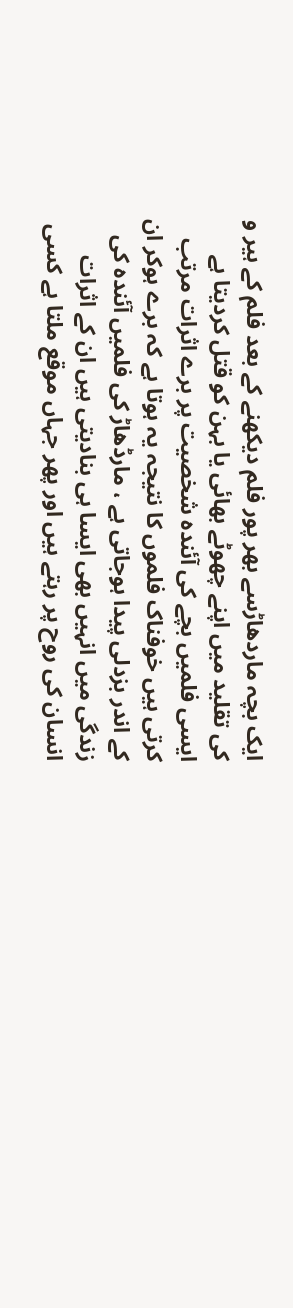ایک بچہ ماردھاڑسے بھر پور فلم دیکھنے کے بعد فلم کے ہیر و کى تقلید میں اپنے چھوٹے بھائی یا بہن کو قتل کردیتا ہے ایسى فلمیں بچے کى آئندہ شخصیت پر برے اثرات مرتب کرتى ہیں خوفناک فلموں کا نتیجہ یہ ہوتا ہے کہ برے ہوکر ان کے اندر بزدلى پیدا ہوجاتى ہے ، مارڈھاڑ کى فلمیں آئندہ کى زندگى میں انہیں بھى ایسا ہى بنادیتى ہیں ان کے اثرات انسان کى روح پر رہتے ہیں اور پھر جہاں موقع ملتا ہے کسى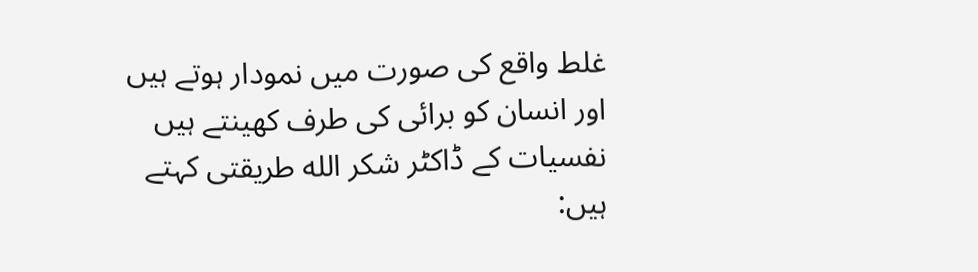غلط واقع کى صورت میں نمودار ہوتے ہیں اور انسان کو برائی کى طرف کھینتے ہیں نفسیات کے ڈاکٹر شکر الله طریقتى کہتے ہیں: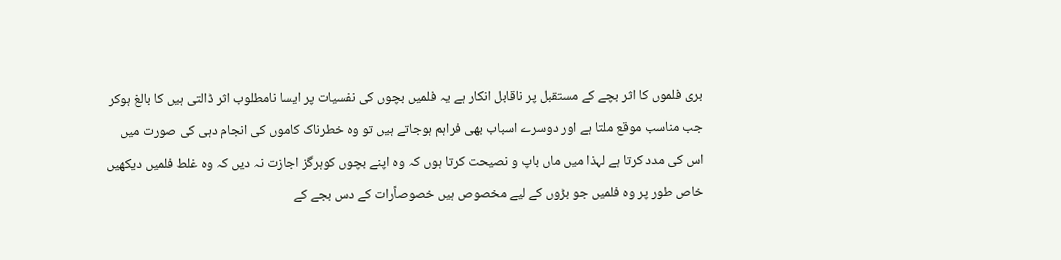برى فلموں کا اثر بچے کے مستقبل پر ناقابل انکار ہے یہ فلمیں بچوں کى نفسیات پر ایسا نامطلوب اثر ڈالتى ہیں کا بالغ ہوکر جب مناسب موقع ملتا ہے اور دوسرے اسباب بھى فراہم ہوجاتے ہیں تو وہ خطرناک کاموں کى انجام دہى کى صورت میں اس کى مدد کرتا ہے لہذا میں ماں باپ و نصیحت کرتا ہوں کہ وہ اپنے بچوں کوہرگز اجازت نہ دیں کہ وہ غلط فلمیں دیکھیں خاص طور پر وہ فلمیں جو بڑوں کے لیے مخصوص ہیں خصوصاًرات کے دس بجے کے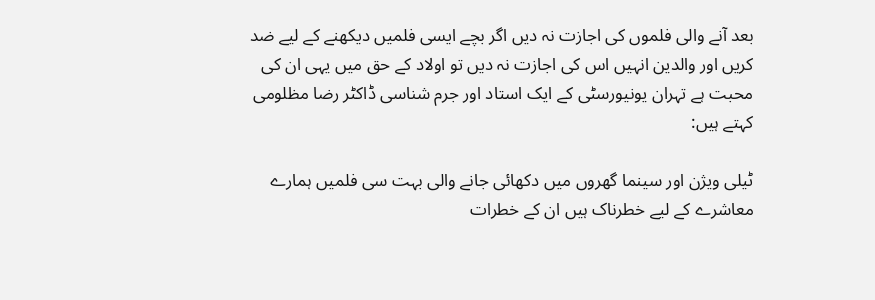بعد آنے والى فلموں کى اجازت نہ دیں اگر بچے ایسى فلمیں دیکھنے کے لیے ضد کریں اور والدین انہیں اس کى اجازت نہ دیں تو اولاد کے حق میں یہى ان کى محبت ہے تہران یونیورسٹى کے ایک استاد اور جرم شناسى ڈاکٹر رضا مظلومى کہتے ہیں:

ٹیلى ویژن اور سینما گھروں میں دکھائی جانے والى بہت سى فلمیں ہمارے معاشرے کے لیے خطرناک ہیں ان کے خطرات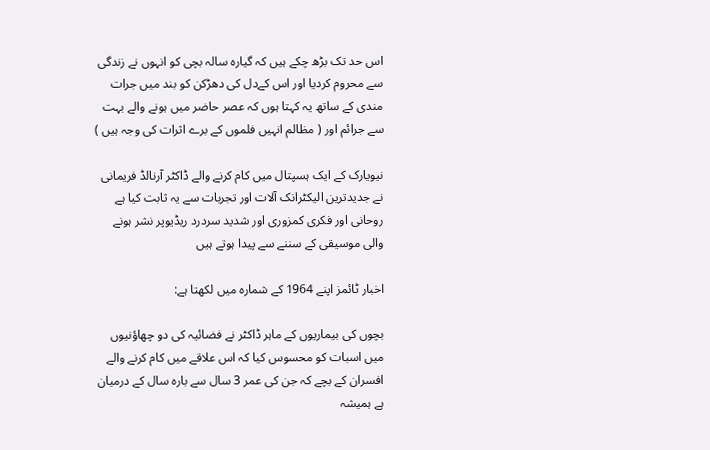اس حد تک بڑھ چکے ہیں کہ گیارہ سالہ بچى کو انہوں نے زندگى سے محروم کردیا اور اس کےدل کى دھڑکن کو بند میں جرات مندى کے ساتھ یہ کہتا ہوں کہ عصر حاضر میں ہونے والے بہت سے جرائم اور ( مظالم انہیں فلموں کے برے اثرات کى وجہ ہیں )

نیویارک کے ایک ہسپتال میں کام کرنے والے ڈاکٹر آرنالڈ فریمانى نے جدیدترین الیکٹرانک آلات اور تجربات سے یہ ثابت کیا ہے روحانى اور فکرى کمزورى اور شدید سردرد ریڈیوپر نشر ہونے والى موسیقى کے سننے سے پیدا ہوتے ہیں

اخبار ٹائمز اپنے 1964 کے شمارہ میں لکھتا ہے:

بچوں کى بیماریوں کے ماہر ڈاکٹر نے فضائیہ کى دو چھاؤنیوں میں اسبات کو محسوس کیا کہ اس علاقے میں کام کرنے والے افسران کے بچے کہ جن کى عمر 3 سال سے بارہ سال کے درمیان ہے ہمیشہ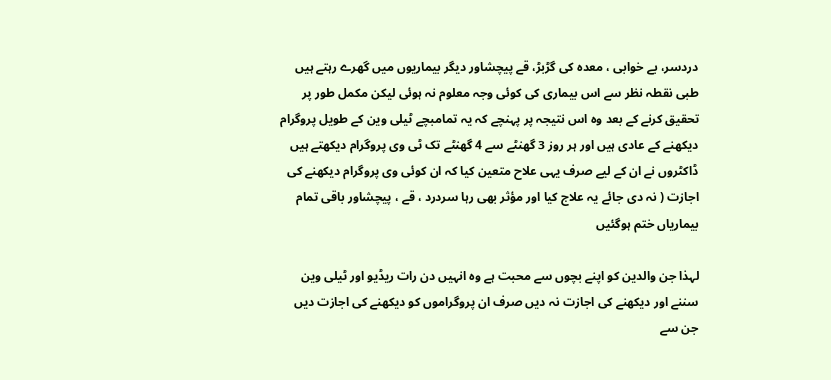دردسر، بے خوابى ، معدہ کى گڑبڑ، قے پیچشاور دیگر بیماریوں میں گھرے رہتے ہیں طبى نقطہ نظر سے اس بیمارى کى کوئی وجہ معلوم نہ ہوئی لیکن مکمل طور پر تحقیق کرنے کے بعد وہ اس نتیجہ پر پہنچے کہ یہ تمامبچے ٹیلى وین کے طویل پروگرام دیکھنے کے عادى ہیں اور ہر روز 3 گھنٹے سے 4 گھنٹے تک ٹى وى پروگرام دیکھتے ہیں ڈاکٹروں نے ان کے لیے صرف یہى علاح متعین کیا کہ ان کوئی وى پروگرام دیکھنے کى اجازت ( نہ دى جائے یہ علاج کیا اور مؤثر بھى رہا سردرد ، قے ، پیچشاور باقى تمام بیماریاں ختم ہوگئیں

لہذا جن والدین کو اپنے بچوں سے محبت ہے وہ انہیں دن رات ریڈیو اور ٹیلى وین سننے اور دیکھنے کى اجازت نہ دیں صرف ان پروگراموں کو دیکھنے کى اجازت دیں جن سے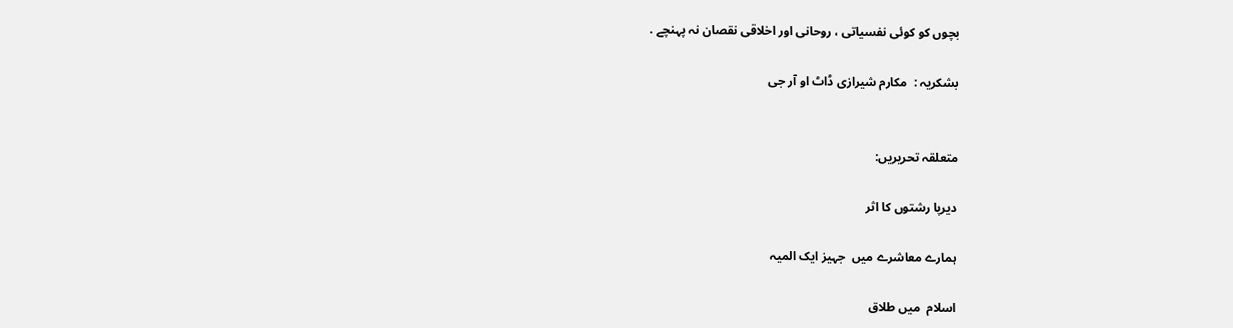بچوں کو کوئی نفسیاتى ، روحانى اور اخلاقى نقصان نہ پہنچے .

بشکریہ :  مکارم شیرازی ڈاٹ او آر جی


متعلقہ تحریریں:

ديرپا رشتوں کا اثر

ہمارے معاشرے میں  جہیز ایک المیہ

اسلام  میں طلاق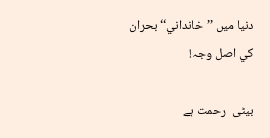دنيا ميں ’’خانداني‘‘ بحران کي اصل وجہ!

بیٹی  رحمت ہے